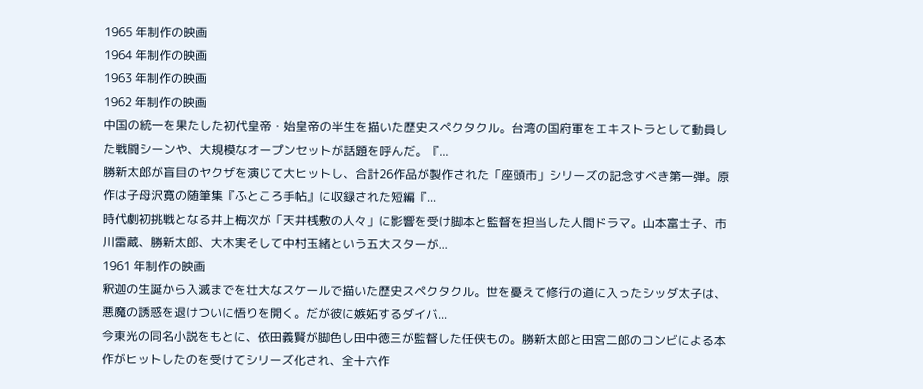1965 年制作の映画
1964 年制作の映画
1963 年制作の映画
1962 年制作の映画
中国の統一を果たした初代皇帝・始皇帝の半生を描いた歴史スペクタクル。台湾の国府軍をエキストラとして動員した戦闘シーンや、大規模なオープンセットが話題を呼んだ。『...
勝新太郎が盲目のヤクザを演じて大ヒットし、合計26作品が製作された「座頭市」シリーズの記念すべき第一弾。原作は子母沢寛の随筆集『ふところ手帖』に収録された短編『...
時代劇初挑戦となる井上梅次が「天井桟敷の人々」に影響を受け脚本と監督を担当した人間ドラマ。山本富士子、市川雷蔵、勝新太郎、大木実そして中村玉緒という五大スターが...
1961 年制作の映画
釈迦の生誕から入滅までを壮大なスケールで描いた歴史スペクタクル。世を憂えて修行の道に入ったシッダ太子は、悪魔の誘惑を退けついに悟りを開く。だが彼に嫉妬するダイバ...
今東光の同名小説をもとに、依田義賢が脚色し田中徳三が監督した任侠もの。勝新太郎と田宮二郎のコンビによる本作がヒットしたのを受けてシリーズ化され、全十六作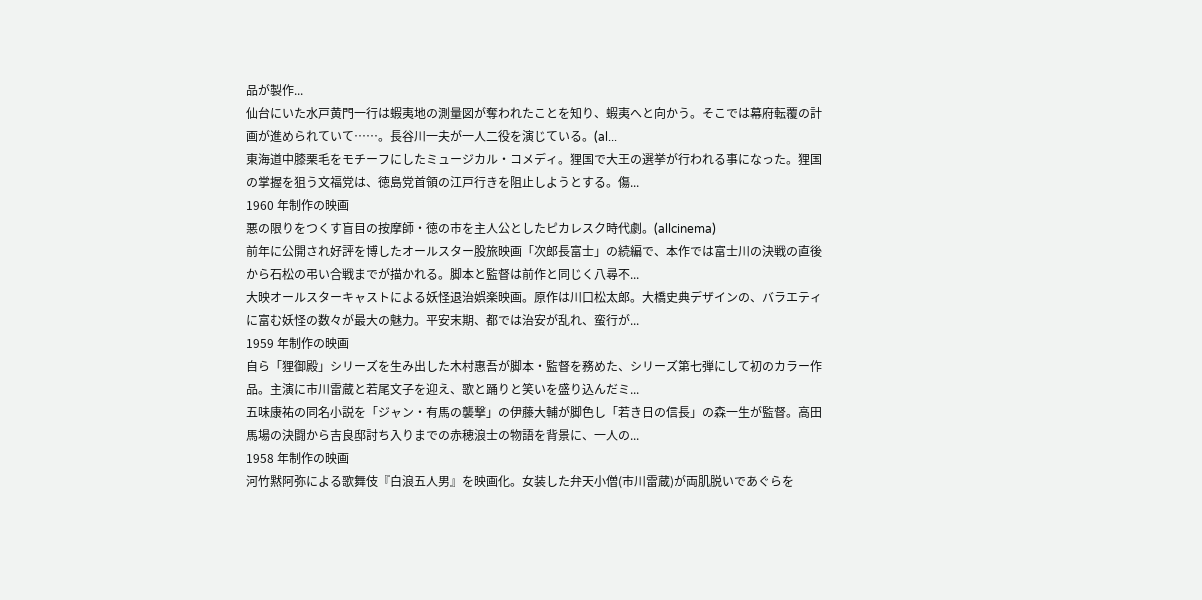品が製作...
仙台にいた水戸黄門一行は蝦夷地の測量図が奪われたことを知り、蝦夷へと向かう。そこでは幕府転覆の計画が進められていて……。長谷川一夫が一人二役を演じている。(al...
東海道中膝栗毛をモチーフにしたミュージカル・コメディ。狸国で大王の選挙が行われる事になった。狸国の掌握を狙う文福党は、徳島党首領の江戸行きを阻止しようとする。傷...
1960 年制作の映画
悪の限りをつくす盲目の按摩師・徳の市を主人公としたピカレスク時代劇。(allcinema)
前年に公開され好評を博したオールスター股旅映画「次郎長富士」の続編で、本作では富士川の決戦の直後から石松の弔い合戦までが描かれる。脚本と監督は前作と同じく八尋不...
大映オールスターキャストによる妖怪退治娯楽映画。原作は川口松太郎。大橋史典デザインの、バラエティに富む妖怪の数々が最大の魅力。平安末期、都では治安が乱れ、蛮行が...
1959 年制作の映画
自ら「狸御殿」シリーズを生み出した木村惠吾が脚本・監督を務めた、シリーズ第七弾にして初のカラー作品。主演に市川雷蔵と若尾文子を迎え、歌と踊りと笑いを盛り込んだミ...
五味康祐の同名小説を「ジャン・有馬の襲撃」の伊藤大輔が脚色し「若き日の信長」の森一生が監督。高田馬場の決闘から吉良邸討ち入りまでの赤穂浪士の物語を背景に、一人の...
1958 年制作の映画
河竹黙阿弥による歌舞伎『白浪五人男』を映画化。女装した弁天小僧(市川雷蔵)が両肌脱いであぐらを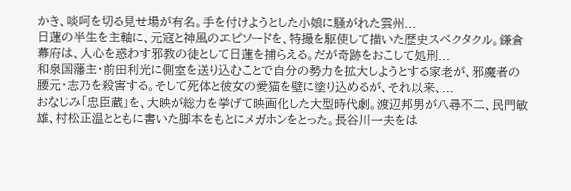かき、啖呵を切る見せ場が有名。手を付けようとした小娘に騒がれた雲州...
日蓮の半生を主軸に、元寇と神風のエピソードを、特撮を駆使して描いた歴史スペクタクル。鎌倉幕府は、人心を惑わす邪教の徒として日蓮を捕らえる。だが奇跡をおこして処刑...
和泉国藩主・前田利光に側室を送り込むことで自分の勢力を拡大しようとする家老が、邪魔者の腰元・志乃を殺害する。そして死体と彼女の愛猫を壁に塗り込めるが、それ以来、...
おなじみ「忠臣蔵」を、大映が総力を挙げて映画化した大型時代劇。渡辺邦男が八尋不二、民門敏雄、村松正温とともに書いた脚本をもとにメガホンをとった。長谷川一夫をは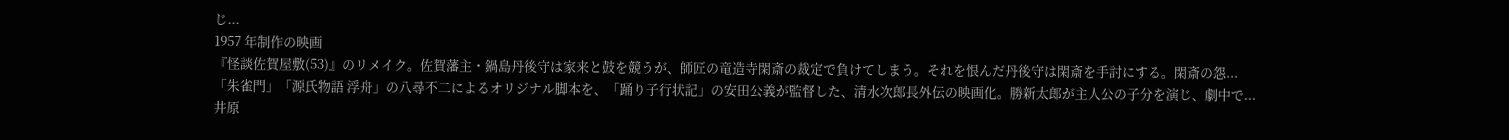じ...
1957 年制作の映画
『怪談佐賀屋敷(53)』のリメイク。佐賀藩主・鍋島丹後守は家来と鼓を競うが、師匠の竜造寺閑斎の裁定で負けてしまう。それを恨んだ丹後守は閑斎を手討にする。閑斎の怨...
「朱雀門」「源氏物語 浮舟」の八尋不二によるオリジナル脚本を、「踊り子行状記」の安田公義が監督した、清水次郎長外伝の映画化。勝新太郎が主人公の子分を演じ、劇中で...
井原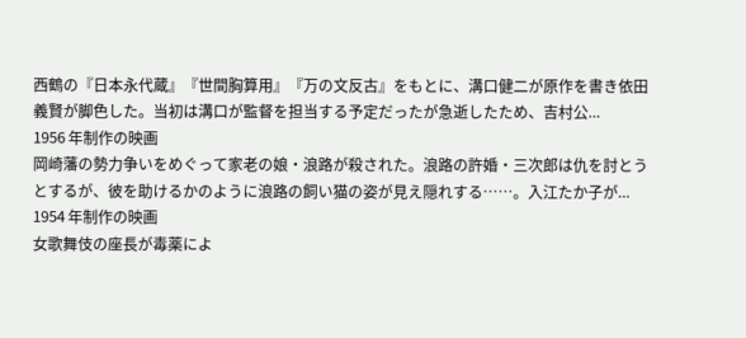西鶴の『日本永代蔵』『世間胸算用』『万の文反古』をもとに、溝口健二が原作を書き依田義賢が脚色した。当初は溝口が監督を担当する予定だったが急逝したため、吉村公...
1956 年制作の映画
岡崎藩の勢力争いをめぐって家老の娘・浪路が殺された。浪路の許婚・三次郎は仇を討とうとするが、彼を助けるかのように浪路の飼い猫の姿が見え隠れする……。入江たか子が...
1954 年制作の映画
女歌舞伎の座長が毒薬によ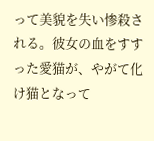って美貌を失い惨殺される。彼女の血をすすった愛猫が、やがて化け猫となって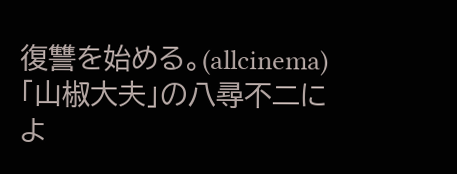復讐を始める。(allcinema)
「山椒大夫」の八尋不二によ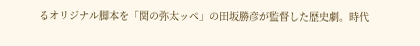るオリジナル脚本を「関の弥太ッペ」の田坂勝彦が監督した歴史劇。時代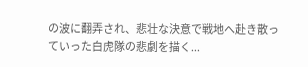の波に翻弄され、悲壮な決意で戦地へ赴き散っていった白虎隊の悲劇を描く...